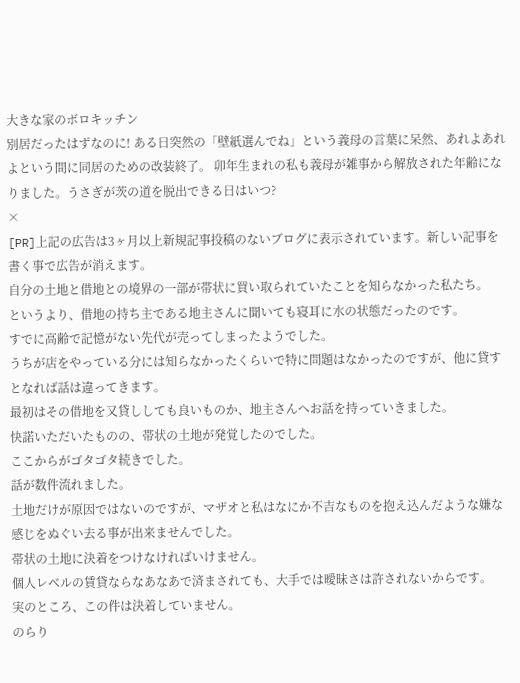大きな家のボロキッチン
別居だったはずなのに! ある日突然の「壁紙選んでね」という義母の言葉に呆然、あれよあれよという間に同居のための改装終了。 卯年生まれの私も義母が雑事から解放された年齢になりました。うさぎが茨の道を脱出できる日はいつ?
×
[PR]上記の広告は3ヶ月以上新規記事投稿のないブログに表示されています。新しい記事を書く事で広告が消えます。
自分の土地と借地との境界の一部が帯状に買い取られていたことを知らなかった私たち。
というより、借地の持ち主である地主さんに聞いても寝耳に水の状態だったのです。
すでに高齢で記憶がない先代が売ってしまったようでした。
うちが店をやっている分には知らなかったくらいで特に問題はなかったのですが、他に貸すとなれば話は違ってきます。
最初はその借地を又貸ししても良いものか、地主さんへお話を持っていきました。
快諾いただいたものの、帯状の土地が発覚したのでした。
ここからがゴタゴタ続きでした。
話が数件流れました。
土地だけが原因ではないのですが、マザオと私はなにか不吉なものを抱え込んだような嫌な感じをぬぐい去る事が出来ませんでした。
帯状の土地に決着をつけなければいけません。
個人レベルの賃貸ならなあなあで済まされても、大手では曖昧さは許されないからです。
実のところ、この件は決着していません。
のらり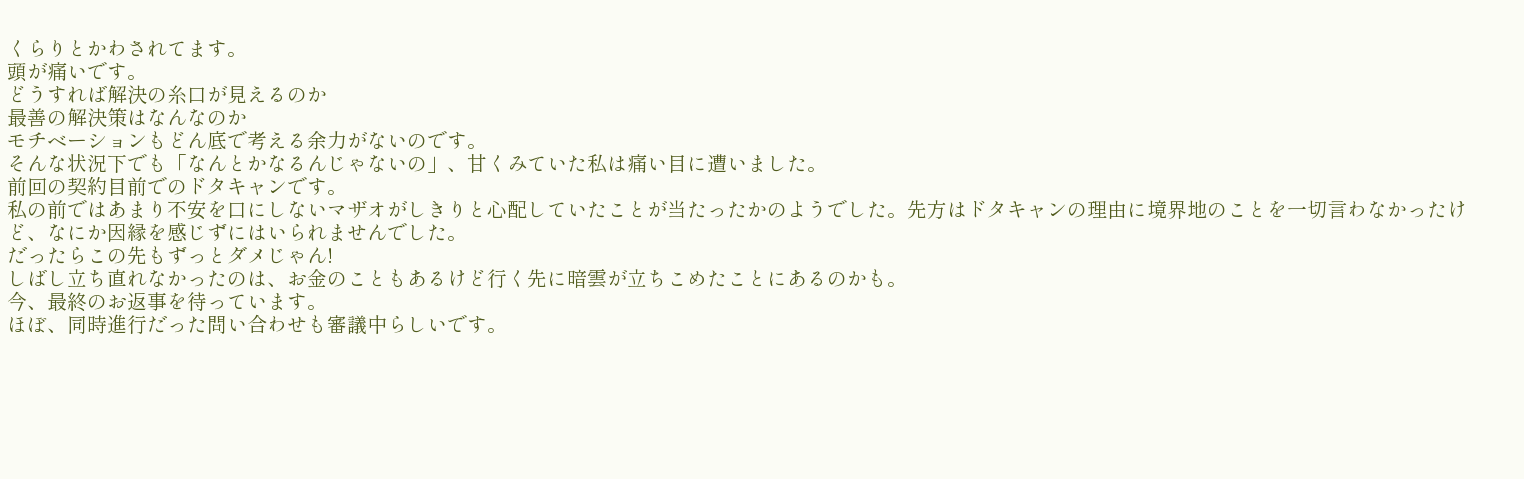くらりとかわされてます。
頭が痛いです。
どうすれば解決の糸口が見えるのか
最善の解決策はなんなのか
モチベーションもどん底で考える余力がないのです。
そんな状況下でも「なんとかなるんじゃないの」、甘くみていた私は痛い目に遭いました。
前回の契約目前でのドタキャンです。
私の前ではあまり不安を口にしないマザオがしきりと心配していたことが当たったかのようでした。先方はドタキャンの理由に境界地のことを一切言わなかったけど、なにか因縁を感じずにはいられませんでした。
だったらこの先もずっとダメじゃん!
しばし立ち直れなかったのは、お金のこともあるけど行く先に暗雲が立ちこめたことにあるのかも。
今、最終のお返事を待っています。
ほぼ、同時進行だった問い合わせも審議中らしいです。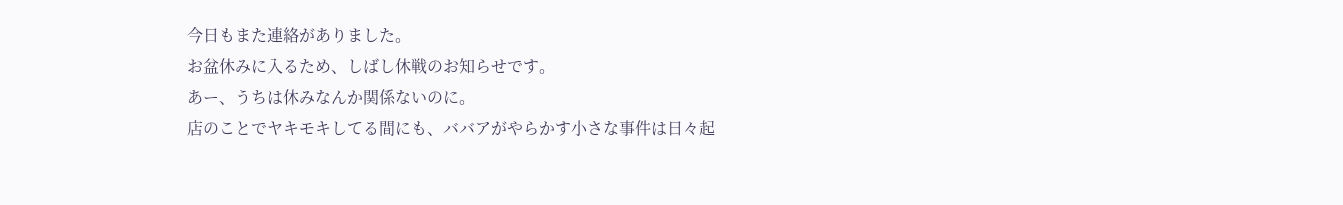今日もまた連絡がありました。
お盆休みに入るため、しばし休戦のお知らせです。
あー、うちは休みなんか関係ないのに。
店のことでヤキモキしてる間にも、ババアがやらかす小さな事件は日々起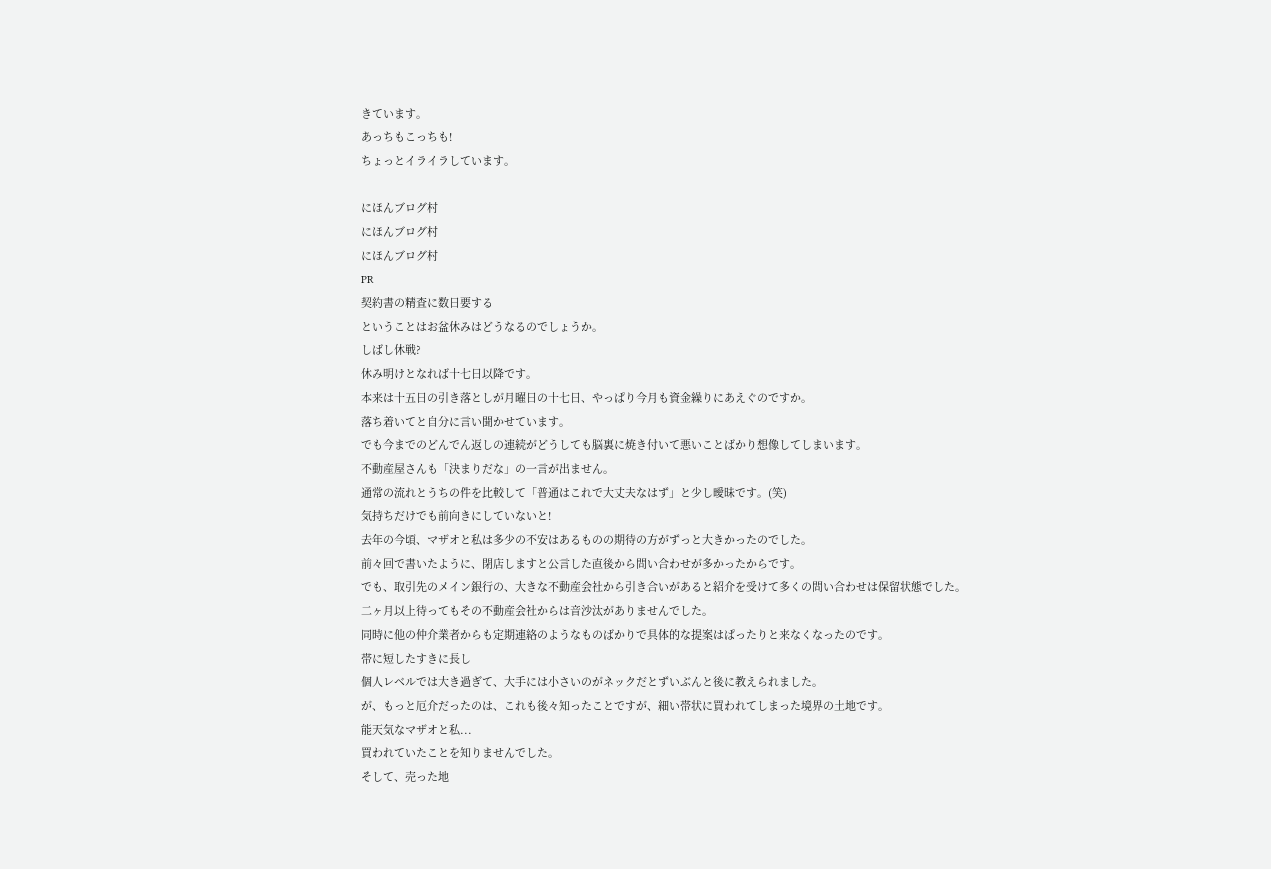きています。
あっちもこっちも!
ちょっとイライラしています。

にほんブログ村
にほんブログ村
にほんブログ村
PR
契約書の精査に数日要する
ということはお盆休みはどうなるのでしょうか。
しばし休戦?
休み明けとなれば十七日以降です。
本来は十五日の引き落としが月曜日の十七日、やっぱり今月も資金繰りにあえぐのですか。
落ち着いてと自分に言い聞かせています。
でも今までのどんでん返しの連続がどうしても脳裏に焼き付いて悪いことばかり想像してしまいます。
不動産屋さんも「決まりだな」の一言が出ません。
通常の流れとうちの件を比較して「普通はこれで大丈夫なはず」と少し曖昧です。(笑)
気持ちだけでも前向きにしていないと!
去年の今頃、マザオと私は多少の不安はあるものの期待の方がずっと大きかったのでした。
前々回で書いたように、閉店しますと公言した直後から問い合わせが多かったからです。
でも、取引先のメイン銀行の、大きな不動産会社から引き合いがあると紹介を受けて多くの問い合わせは保留状態でした。
二ヶ月以上待ってもその不動産会社からは音沙汰がありませんでした。
同時に他の仲介業者からも定期連絡のようなものばかりで具体的な提案はぱったりと来なくなったのです。
帯に短したすきに長し
個人レベルでは大き過ぎて、大手には小さいのがネックだとずいぶんと後に教えられました。
が、もっと厄介だったのは、これも後々知ったことですが、細い帯状に買われてしまった境界の土地です。
能天気なマザオと私...
買われていたことを知りませんでした。
そして、売った地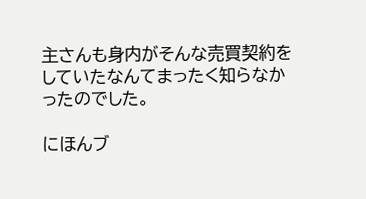主さんも身内がそんな売買契約をしていたなんてまったく知らなかったのでした。

にほんブ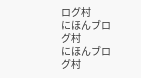ログ村
にほんブログ村
にほんブログ村